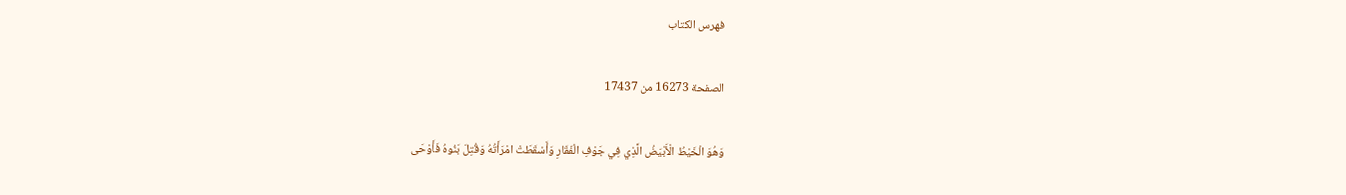فهرس الكتاب

الصفحة 16273 من 17437

وَهُوَ الْخَيْطُ الْأَبْيَضُ الَّذِي فِي جَوْفِ الْفَقَارِ وَأَسْقَطَتْ امْرَأَتُهُ وَقُتِلَ بَنُوهُ فَأَوْحَى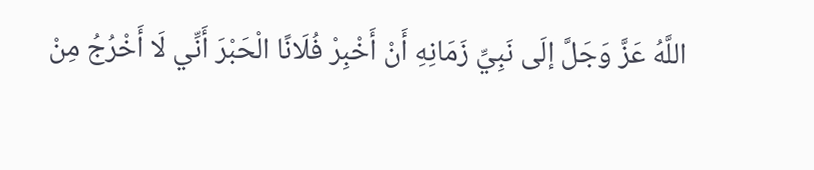اللَّهُ عَزَّ وَجَلَّ إلَى نَبِيِّ زَمَانِهِ أَنْ أَخْبِرْ فُلَانًا الْحَبْرَ أَنِّي لَا أَخْرُجُ مِنْ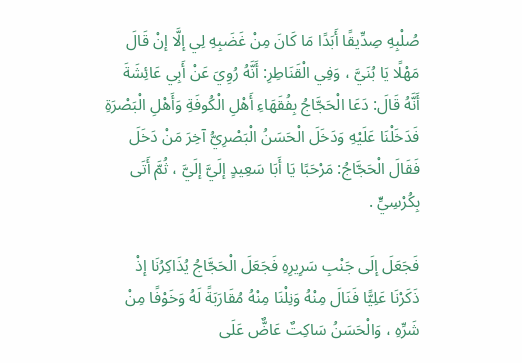صُلْبِهِ صِدِّيقًا أَبَدًا مَا كَانَ مِنْ غَضَبِهِ لِي إلَّا إنْ قَالَ مَهْلًا يَا بُنَيَّ ، وَفِي الْقَنَاطِرِ: أَنَّهُ رُوِيَ عَنْ أَبِي عَائِشَةَ أَنَّهُ قَالَ: دَعَا الْحَجَّاجُ بِفُقَهَاءِ أَهْلِ الْكُوفَةِ وَأَهْلِ الْبَصْرَةِ فَدَخَلْنَا عَلَيْهِ وَدَخَلَ الْحَسَنُ الْبَصْرِيُّ آخِرَ مَنْ دَخَلَ فَقَالَ الْحَجَّاجُ: مَرْحَبًا يَا أَبَا سَعِيدٍ إلَيَّ إلَيَّ ، ثُمَّ أَتَى بِكُرْسِيٍّ .

فَجَعَلَ إلَى جَنْبِ سَرِيرِهِ فَجَعَلَ الْحَجَّاجُ يُذَاكِرُنَا إذْ ذَكَرْنَا عَلِيًّا فَنَالَ مِنْهُ وَنِلْنَا مِنْهُ مُقَارَبَةً لَهُ وَخَوْفًا مِنْ شَرِّهِ ، وَالْحَسَنُ سَاكِتٌ عَاضٌّ عَلَى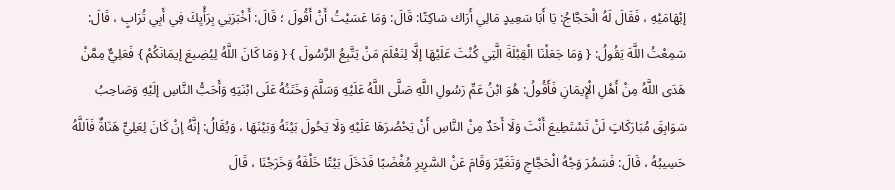إبْهَامَيْهِ ، فَقَالَ لَهُ الْحَجَّاجُ: يَا أَبَا سَعِيدٍ مَالِي أَرَاك سَاكِتًا: قَالَ: وَمَا عَسَيْتُ أَنْ أَقُولَ ؛ قَالَ: أَخْبَرَنِي بِرَأْيِكَ فِي أَبِي تُرَابٍ ، قَالَ: سَمِعْتُ اللَّهَ يَقُولُ: { وَمَا جَعَلْنَا الْقِبْلَةَ الَّتِي كُنْتَ عَلَيْهَا إلَّا لِنَعْلَمَ مَنْ يَتَّبِعُ الرَّسُولَ } { وَمَا كَانَ اللَّهُ لِيُضِيعَ إيمَانَكُمْ } فَعَلِيٌّ مِمَّنْ هَدَى اللَّهُ مِنْ أَهْلِ الْإِيمَانِ فَأَقُولُ: هُوَ ابْنُ عَمِّ رَسُولِ اللَّهِ صَلَّى اللَّهُ عَلَيْهِ وَسَلَّمَ وَخَتَنُهُ عَلَى ابْنَتِهِ وَأَحَبُّ النَّاسِ إلَيْهِ وَصَاحِبُ سَوَابِقَ مُبَارَكَاتٍ لَنْ تَسْتَطِيعَ أَنْتَ وَلَا أَحَدٌ مِنْ النَّاسِ أَنْ يَحْصُرَهَا عَلَيْهِ وَلَا يَحُولَ بَيْنَهُ وَبَيْنَهَا ، وَيُقَالُ: إنَّهُ إنْ كَانَ لِعَلِيٍّ هَنَاةٌ فَاَللَّهُ حَسِيبُهُ ، قَالَ: فَسَمُرَ وَجْهُ الْحَجَّاجِ وَتَغَيَّرَ وَقَامَ عَنْ السَّرِيرِ مُغْضَبًا فَدَخَلَ بَيْتًا خَلْفَهُ وَخَرَجْنَا ، قَالَ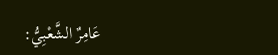عَامِرٌ الشَّعْبِيُّ: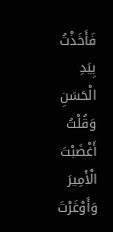فَأَخَذْتُ بِيَدِ الْحَسَنِ وَقُلْتُ أَغْضَبْتَ الْأَمِيرَ وَأَوْغَرْتَ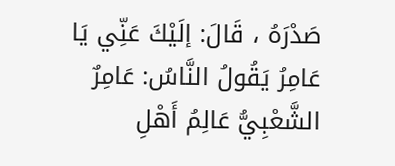صَدْرَهُ ، قَالَ: إلَيْكَ عَنِّي يَا عَامِرُ يَقُولُ النَّاسُ: عَامِرٌ الشَّعْبِيُّ عَالِمُ أَهْلِ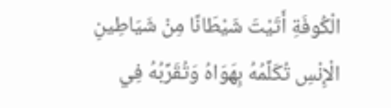الْكُوفَةِ أَتَيْتَ شَيْطَانًا مِنْ شَيَاطِينِ الْإِنْسِ تُكَلِّمُهُ بِهَوَاهُ وَتُقَرِّبُهُ فِي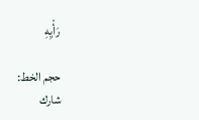رَأْيِهِ

حجم الخط:
شارك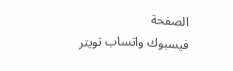الصفحة
فيسبوك واتساب تويتر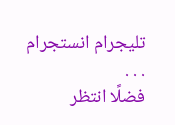تليجرام انستجرام
. . .
فضلًا انتظر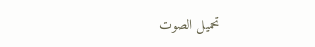تحميل الصوت